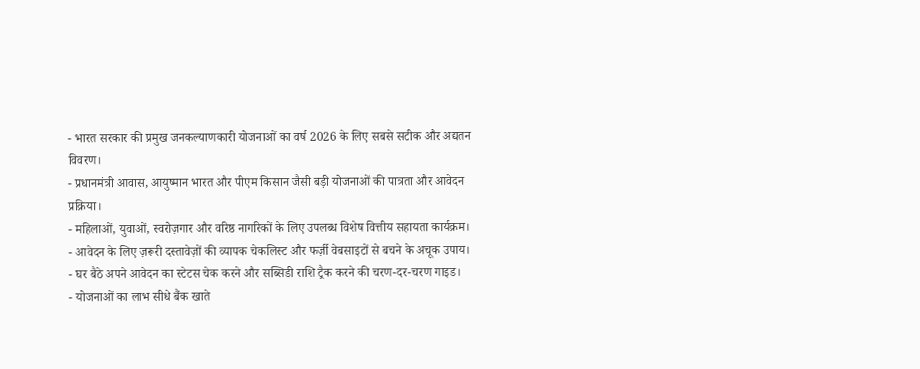- भारत सरकार की प्रमुख जनकल्याणकारी योजनाओं का वर्ष 2026 के लिए सबसे सटीक और अद्यतन विवरण।
- प्रधानमंत्री आवास, आयुष्मान भारत और पीएम किसान जैसी बड़ी योजनाओं की पात्रता और आवेदन प्रक्रिया।
- महिलाओं, युवाओं, स्वरोज़गार और वरिष्ठ नागरिकों के लिए उपलब्ध विशेष वित्तीय सहायता कार्यक्रम।
- आवेदन के लिए ज़रूरी दस्तावेज़ों की व्यापक चेकलिस्ट और फर्ज़ी वेबसाइटों से बचने के अचूक उपाय।
- घर बैठे अपने आवेदन का स्टेटस चेक करने और सब्सिडी राशि ट्रैक करने की चरण-दर-चरण गाइड।
- योजनाओं का लाभ सीधे बैंक खाते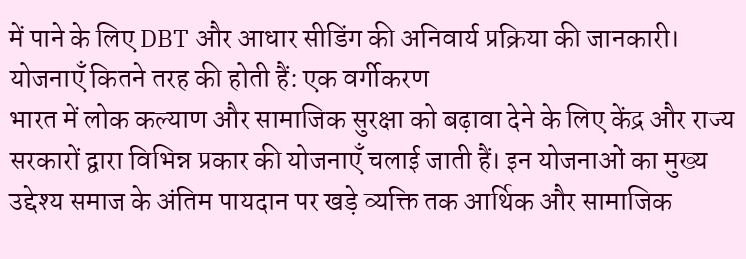में पाने के लिए DBT और आधार सीडिंग की अनिवार्य प्रक्रिया की जानकारी।
योजनाएँ कितने तरह की होती हैं: एक वर्गीकरण
भारत में लोक कल्याण और सामाजिक सुरक्षा को बढ़ावा देने के लिए केंद्र और राज्य सरकारों द्वारा विभिन्न प्रकार की योजनाएँ चलाई जाती हैं। इन योजनाओं का मुख्य उद्देश्य समाज के अंतिम पायदान पर खड़े व्यक्ति तक आर्थिक और सामाजिक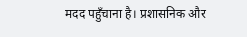मदद पहुँचाना है। प्रशासनिक और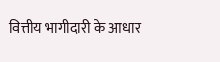वित्तीय भागीदारी के आधार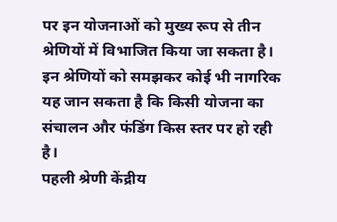पर इन योजनाओं को मुख्य रूप से तीन श्रेणियों में विभाजित किया जा सकता है। इन श्रेणियों को समझकर कोई भी नागरिक यह जान सकता है कि किसी योजना का संचालन और फंडिंग किस स्तर पर हो रही है।
पहली श्रेणी केंद्रीय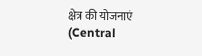क्षेत्र की योजनाएं (Central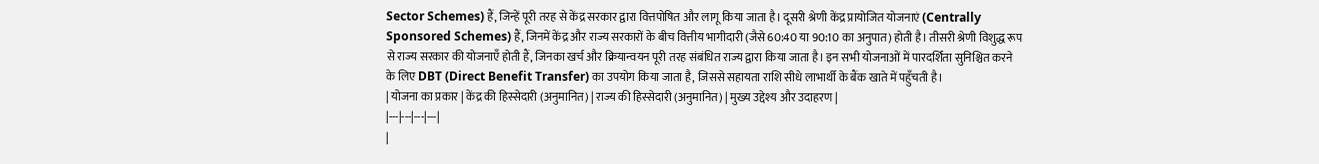Sector Schemes) हैं, जिन्हें पूरी तरह से केंद्र सरकार द्वारा वित्तपोषित और लागू किया जाता है। दूसरी श्रेणी केंद्र प्रायोजित योजनाएं (Centrally Sponsored Schemes) हैं, जिनमें केंद्र और राज्य सरकारों के बीच वित्तीय भागीदारी (जैसे 60:40 या 90:10 का अनुपात) होती है। तीसरी श्रेणी विशुद्ध रूप से राज्य सरकार की योजनाएँ होती हैं, जिनका खर्च और क्रियान्वयन पूरी तरह संबंधित राज्य द्वारा किया जाता है। इन सभी योजनाओं में पारदर्शिता सुनिश्चित करने के लिए DBT (Direct Benefit Transfer) का उपयोग किया जाता है, जिससे सहायता राशि सीधे लाभार्थी के बैंक खाते में पहुँचती है।
| योजना का प्रकार | केंद्र की हिस्सेदारी (अनुमानित) | राज्य की हिस्सेदारी (अनुमानित) | मुख्य उद्देश्य और उदाहरण |
|---|---|---|---|
|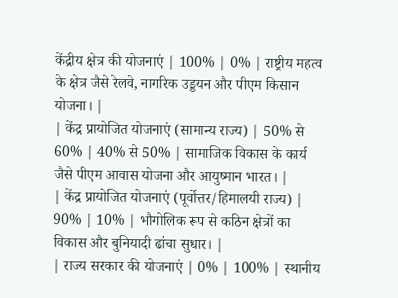केंद्रीय क्षेत्र की योजनाएं | 100% | 0% | राष्ट्रीय महत्व के क्षेत्र जैसे रेलवे, नागरिक उड्डयन और पीएम किसान योजना। |
| केंद्र प्रायोजित योजनाएं (सामान्य राज्य) | 50% से 60% | 40% से 50% | सामाजिक विकास के कार्य जैसे पीएम आवास योजना और आयुष्मान भारत। |
| केंद्र प्रायोजित योजनाएं (पूर्वोत्तर/हिमालयी राज्य) | 90% | 10% | भौगोलिक रूप से कठिन क्षेत्रों का विकास और बुनियादी ढांचा सुधार। |
| राज्य सरकार की योजनाएं | 0% | 100% | स्थानीय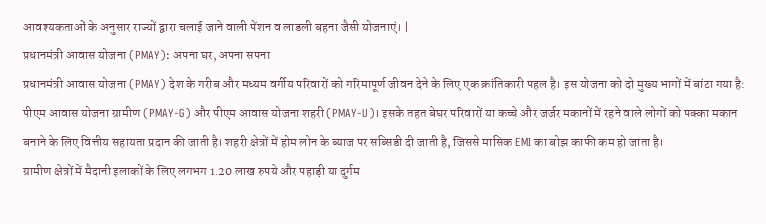आवश्यकताओं के अनुसार राज्यों द्वारा चलाई जाने वाली पेंशन व लाडली बहना जैसी योजनाएं। |
प्रधानमंत्री आवास योजना (PMAY): अपना घर, अपना सपना
प्रधानमंत्री आवास योजना (PMAY) देश के गरीब और मध्यम वर्गीय परिवारों को गरिमापूर्ण जीवन देने के लिए एक क्रांतिकारी पहल है। इस योजना को दो मुख्य भागों में बांटा गया है: पीएम आवास योजना ग्रामीण (PMAY-G) और पीएम आवास योजना शहरी (PMAY-U)। इसके तहत बेघर परिवारों या कच्चे और जर्जर मकानों में रहने वाले लोगों को पक्का मकान बनाने के लिए वित्तीय सहायता प्रदान की जाती है। शहरी क्षेत्रों में होम लोन के ब्याज पर सब्सिडी दी जाती है, जिससे मासिक EMI का बोझ काफी कम हो जाता है।
ग्रामीण क्षेत्रों में मैदानी इलाकों के लिए लगभग 1.20 लाख रुपये और पहाड़ी या दुर्गम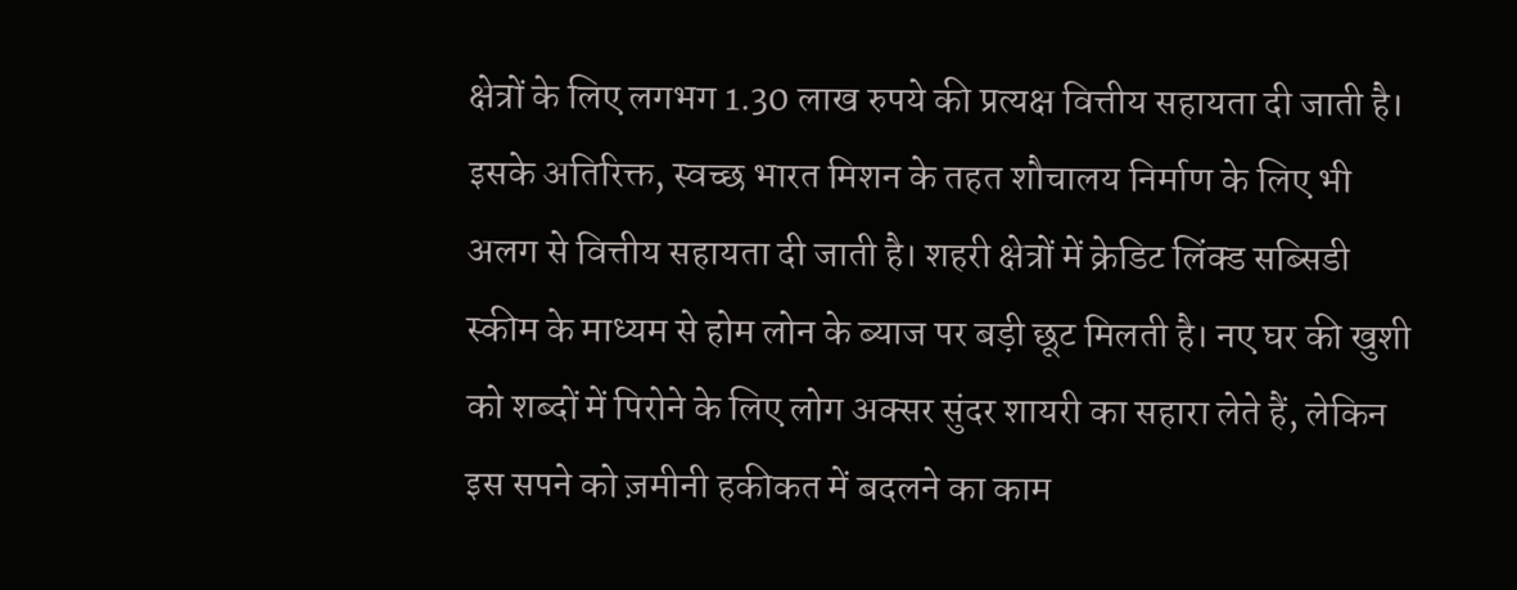क्षेत्रों के लिए लगभग 1.30 लाख रुपये की प्रत्यक्ष वित्तीय सहायता दी जाती है। इसके अतिरिक्त, स्वच्छ भारत मिशन के तहत शौचालय निर्माण के लिए भी अलग से वित्तीय सहायता दी जाती है। शहरी क्षेत्रों में क्रेडिट लिंक्ड सब्सिडी स्कीम के माध्यम से होम लोन के ब्याज पर बड़ी छूट मिलती है। नए घर की खुशी को शब्दों में पिरोने के लिए लोग अक्सर सुंदर शायरी का सहारा लेते हैं, लेकिन इस सपने को ज़मीनी हकीकत में बदलने का काम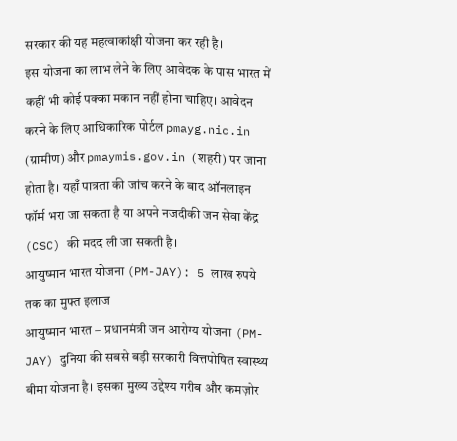सरकार की यह महत्वाकांक्षी योजना कर रही है।
इस योजना का लाभ लेने के लिए आवेदक के पास भारत में कहीं भी कोई पक्का मकान नहीं होना चाहिए। आवेदन करने के लिए आधिकारिक पोर्टल pmayg.nic.in (ग्रामीण) और pmaymis.gov.in (शहरी) पर जाना होता है। यहाँ पात्रता की जांच करने के बाद ऑनलाइन फॉर्म भरा जा सकता है या अपने नजदीकी जन सेवा केंद्र (CSC) की मदद ली जा सकती है।
आयुष्मान भारत योजना (PM-JAY): 5 लाख रुपये तक का मुफ्त इलाज
आयुष्मान भारत – प्रधानमंत्री जन आरोग्य योजना (PM-JAY) दुनिया की सबसे बड़ी सरकारी वित्तपोषित स्वास्थ्य बीमा योजना है। इसका मुख्य उद्देश्य गरीब और कमज़ोर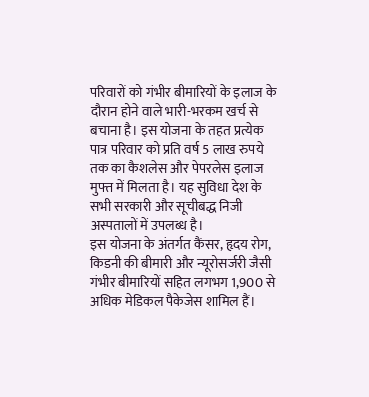परिवारों को गंभीर बीमारियों के इलाज के दौरान होने वाले भारी-भरकम खर्च से बचाना है। इस योजना के तहत प्रत्येक पात्र परिवार को प्रति वर्ष 5 लाख रुपये तक का कैशलेस और पेपरलेस इलाज मुफ्त में मिलता है। यह सुविधा देश के सभी सरकारी और सूचीबद्ध निजी अस्पतालों में उपलब्ध है।
इस योजना के अंतर्गत कैंसर, हृदय रोग, किडनी की बीमारी और न्यूरोसर्जरी जैसी गंभीर बीमारियों सहित लगभग 1,900 से अधिक मेडिकल पैकेजेस शामिल हैं।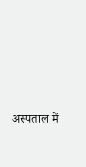अस्पताल में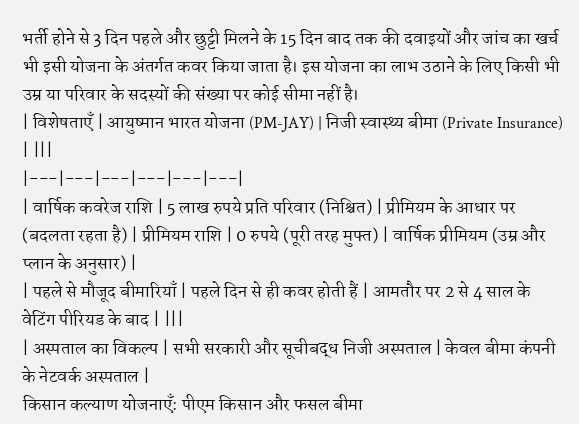भर्ती होने से 3 दिन पहले और छुट्टी मिलने के 15 दिन बाद तक की दवाइयों और जांच का खर्च भी इसी योजना के अंतर्गत कवर किया जाता है। इस योजना का लाभ उठाने के लिए किसी भी उम्र या परिवार के सदस्यों की संख्या पर कोई सीमा नहीं है।
| विशेषताएँ | आयुष्मान भारत योजना (PM-JAY) | निजी स्वास्थ्य बीमा (Private Insurance) | |||
|---|---|---|---|---|---|
| वार्षिक कवरेज राशि | 5 लाख रुपये प्रति परिवार (निश्चित) | प्रीमियम के आधार पर (बदलता रहता है) | प्रीमियम राशि | 0 रुपये (पूरी तरह मुफ्त) | वार्षिक प्रीमियम (उम्र और प्लान के अनुसार) |
| पहले से मौजूद बीमारियाँ | पहले दिन से ही कवर होती हैं | आमतौर पर 2 से 4 साल के वेटिंग पीरियड के बाद | |||
| अस्पताल का विकल्प | सभी सरकारी और सूचीबद्ध निजी अस्पताल | केवल बीमा कंपनी के नेटवर्क अस्पताल |
किसान कल्याण योजनाएँ: पीएम किसान और फसल बीमा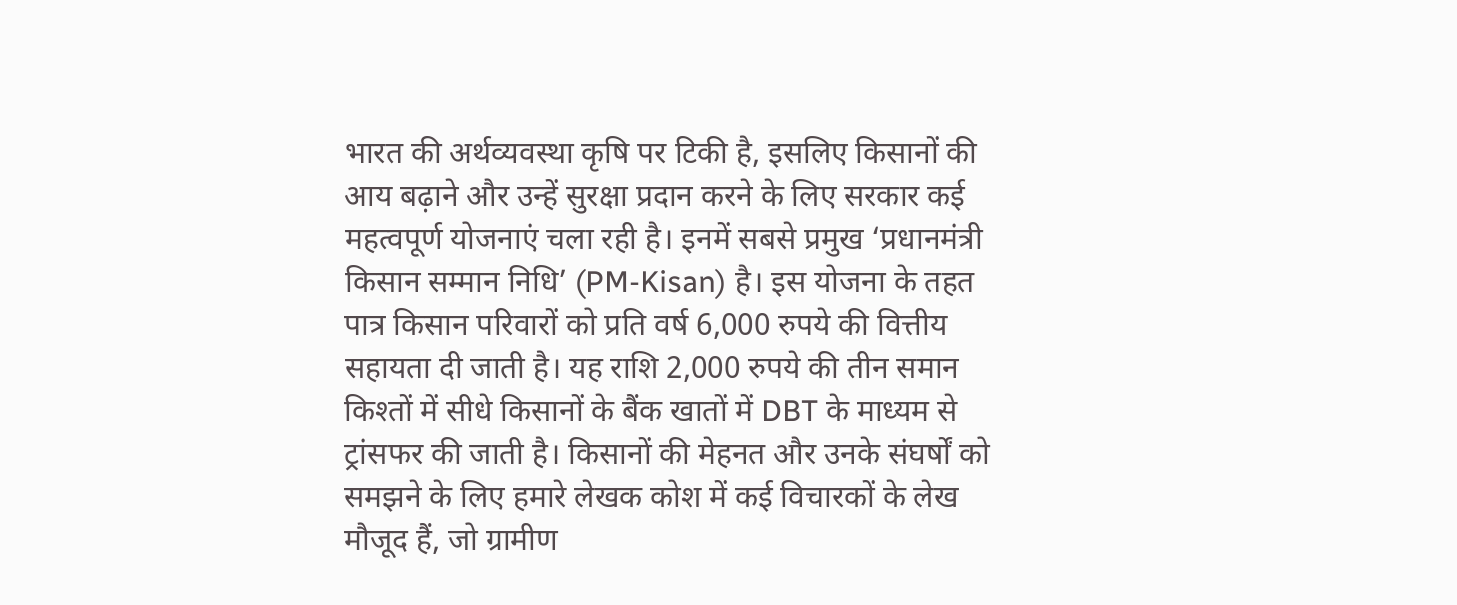भारत की अर्थव्यवस्था कृषि पर टिकी है, इसलिए किसानों की आय बढ़ाने और उन्हें सुरक्षा प्रदान करने के लिए सरकार कई महत्वपूर्ण योजनाएं चला रही है। इनमें सबसे प्रमुख ‘प्रधानमंत्री किसान सम्मान निधि’ (PM-Kisan) है। इस योजना के तहत पात्र किसान परिवारों को प्रति वर्ष 6,000 रुपये की वित्तीय सहायता दी जाती है। यह राशि 2,000 रुपये की तीन समान किश्तों में सीधे किसानों के बैंक खातों में DBT के माध्यम से ट्रांसफर की जाती है। किसानों की मेहनत और उनके संघर्षों को समझने के लिए हमारे लेखक कोश में कई विचारकों के लेख मौजूद हैं, जो ग्रामीण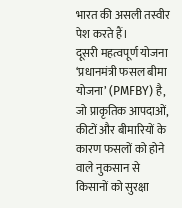भारत की असली तस्वीर पेश करते हैं।
दूसरी महत्वपूर्ण योजना ‘प्रधानमंत्री फसल बीमा योजना’ (PMFBY) है, जो प्राकृतिक आपदाओं, कीटों और बीमारियों के कारण फसलों को होने वाले नुकसान से किसानों को सुरक्षा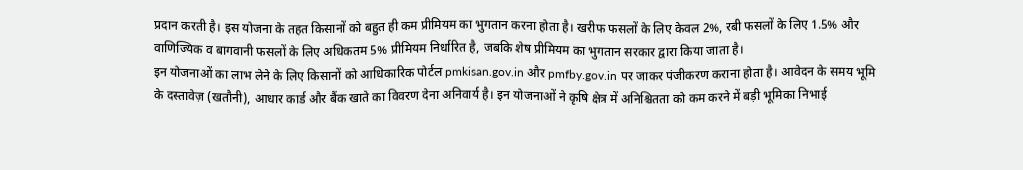प्रदान करती है। इस योजना के तहत किसानों को बहुत ही कम प्रीमियम का भुगतान करना होता है। खरीफ फसलों के लिए केवल 2%, रबी फसलों के लिए 1.5% और वाणिज्यिक व बागवानी फसलों के लिए अधिकतम 5% प्रीमियम निर्धारित है, जबकि शेष प्रीमियम का भुगतान सरकार द्वारा किया जाता है।
इन योजनाओं का लाभ लेने के लिए किसानों को आधिकारिक पोर्टल pmkisan.gov.in और pmfby.gov.in पर जाकर पंजीकरण कराना होता है। आवेदन के समय भूमि के दस्तावेज़ (खतौनी), आधार कार्ड और बैंक खाते का विवरण देना अनिवार्य है। इन योजनाओं ने कृषि क्षेत्र में अनिश्चितता को कम करने में बड़ी भूमिका निभाई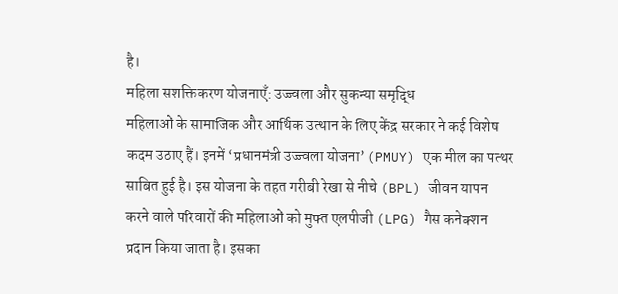है।
महिला सशक्तिकरण योजनाएँ: उज्ज्वला और सुकन्या समृद्धि
महिलाओं के सामाजिक और आर्थिक उत्थान के लिए केंद्र सरकार ने कई विशेष कदम उठाए हैं। इनमें ‘प्रधानमंत्री उज्ज्वला योजना’ (PMUY) एक मील का पत्थर साबित हुई है। इस योजना के तहत गरीबी रेखा से नीचे (BPL) जीवन यापन करने वाले परिवारों की महिलाओं को मुफ्त एलपीजी (LPG) गैस कनेक्शन प्रदान किया जाता है। इसका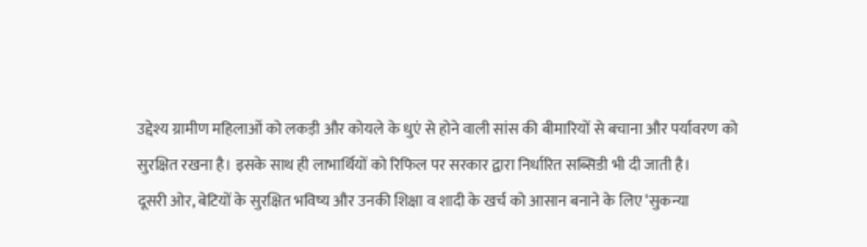उद्देश्य ग्रामीण महिलाओं को लकड़ी और कोयले के धुएं से होने वाली सांस की बीमारियों से बचाना और पर्यावरण को सुरक्षित रखना है। इसके साथ ही लाभार्थियों को रिफिल पर सरकार द्वारा निर्धारित सब्सिडी भी दी जाती है।
दूसरी ओर, बेटियों के सुरक्षित भविष्य और उनकी शिक्षा व शादी के खर्च को आसान बनाने के लिए ‘सुकन्या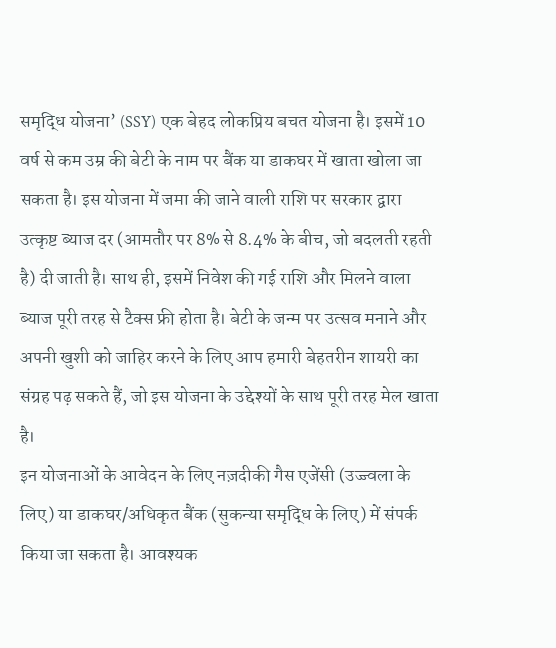समृद्धि योजना’ (SSY) एक बेहद लोकप्रिय बचत योजना है। इसमें 10 वर्ष से कम उम्र की बेटी के नाम पर बैंक या डाकघर में खाता खोला जा सकता है। इस योजना में जमा की जाने वाली राशि पर सरकार द्वारा उत्कृष्ट ब्याज दर (आमतौर पर 8% से 8.4% के बीच, जो बदलती रहती है) दी जाती है। साथ ही, इसमें निवेश की गई राशि और मिलने वाला ब्याज पूरी तरह से टैक्स फ्री होता है। बेटी के जन्म पर उत्सव मनाने और अपनी खुशी को जाहिर करने के लिए आप हमारी बेहतरीन शायरी का संग्रह पढ़ सकते हैं, जो इस योजना के उद्देश्यों के साथ पूरी तरह मेल खाता है।
इन योजनाओं के आवेदन के लिए नज़दीकी गैस एजेंसी (उज्ज्वला के लिए) या डाकघर/अधिकृत बैंक (सुकन्या समृद्धि के लिए) में संपर्क किया जा सकता है। आवश्यक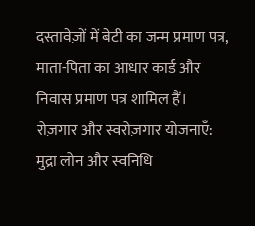दस्तावेज़ों में बेटी का जन्म प्रमाण पत्र, माता-पिता का आधार कार्ड और निवास प्रमाण पत्र शामिल हैं।
रोज़गार और स्वरोज़गार योजनाएँ: मुद्रा लोन और स्वनिधि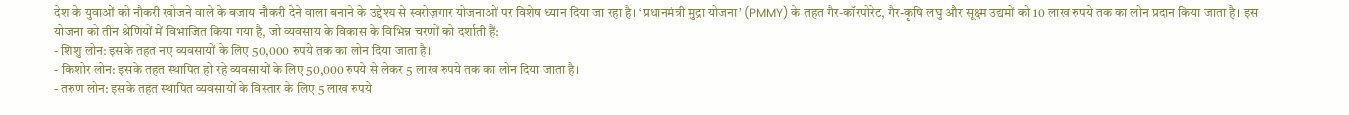देश के युवाओं को नौकरी खोजने वाले के बजाय नौकरी देने वाला बनाने के उद्देश्य से स्वरोज़गार योजनाओं पर विशेष ध्यान दिया जा रहा है। ‘प्रधानमंत्री मुद्रा योजना’ (PMMY) के तहत गैर-कॉरपोरेट, गैर-कृषि लघु और सूक्ष्म उद्यमों को 10 लाख रुपये तक का लोन प्रदान किया जाता है। इस योजना को तीन श्रेणियों में विभाजित किया गया है, जो व्यवसाय के विकास के विभिन्न चरणों को दर्शाती हैं:
- शिशु लोन: इसके तहत नए व्यवसायों के लिए 50,000 रुपये तक का लोन दिया जाता है।
- किशोर लोन: इसके तहत स्थापित हो रहे व्यवसायों के लिए 50,000 रुपये से लेकर 5 लाख रुपये तक का लोन दिया जाता है।
- तरुण लोन: इसके तहत स्थापित व्यवसायों के विस्तार के लिए 5 लाख रुपये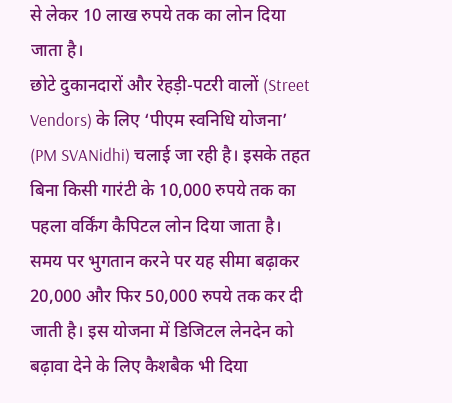से लेकर 10 लाख रुपये तक का लोन दिया जाता है।
छोटे दुकानदारों और रेहड़ी-पटरी वालों (Street Vendors) के लिए ‘पीएम स्वनिधि योजना’ (PM SVANidhi) चलाई जा रही है। इसके तहत बिना किसी गारंटी के 10,000 रुपये तक का पहला वर्किंग कैपिटल लोन दिया जाता है। समय पर भुगतान करने पर यह सीमा बढ़ाकर 20,000 और फिर 50,000 रुपये तक कर दी जाती है। इस योजना में डिजिटल लेनदेन को बढ़ावा देने के लिए कैशबैक भी दिया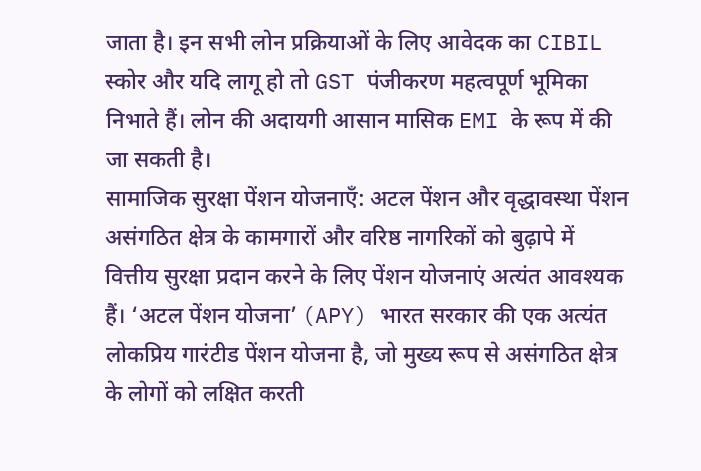जाता है। इन सभी लोन प्रक्रियाओं के लिए आवेदक का CIBIL स्कोर और यदि लागू हो तो GST पंजीकरण महत्वपूर्ण भूमिका निभाते हैं। लोन की अदायगी आसान मासिक EMI के रूप में की जा सकती है।
सामाजिक सुरक्षा पेंशन योजनाएँ: अटल पेंशन और वृद्धावस्था पेंशन
असंगठित क्षेत्र के कामगारों और वरिष्ठ नागरिकों को बुढ़ापे में वित्तीय सुरक्षा प्रदान करने के लिए पेंशन योजनाएं अत्यंत आवश्यक हैं। ‘अटल पेंशन योजना’ (APY) भारत सरकार की एक अत्यंत लोकप्रिय गारंटीड पेंशन योजना है, जो मुख्य रूप से असंगठित क्षेत्र के लोगों को लक्षित करती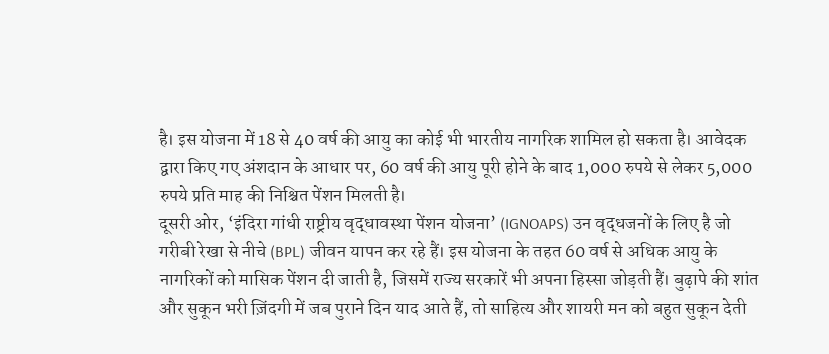है। इस योजना में 18 से 40 वर्ष की आयु का कोई भी भारतीय नागरिक शामिल हो सकता है। आवेदक द्वारा किए गए अंशदान के आधार पर, 60 वर्ष की आयु पूरी होने के बाद 1,000 रुपये से लेकर 5,000 रुपये प्रति माह की निश्चित पेंशन मिलती है।
दूसरी ओर, ‘इंदिरा गांधी राष्ट्रीय वृद्धावस्था पेंशन योजना’ (IGNOAPS) उन वृद्धजनों के लिए है जो गरीबी रेखा से नीचे (BPL) जीवन यापन कर रहे हैं। इस योजना के तहत 60 वर्ष से अधिक आयु के नागरिकों को मासिक पेंशन दी जाती है, जिसमें राज्य सरकारें भी अपना हिस्सा जोड़ती हैं। बुढ़ापे की शांत और सुकून भरी ज़िंदगी में जब पुराने दिन याद आते हैं, तो साहित्य और शायरी मन को बहुत सुकून देती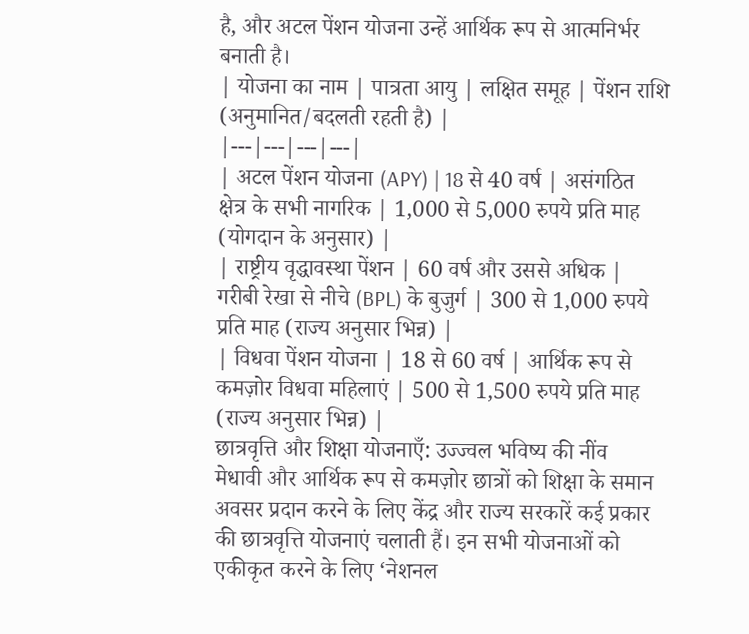है, और अटल पेंशन योजना उन्हें आर्थिक रूप से आत्मनिर्भर बनाती है।
| योजना का नाम | पात्रता आयु | लक्षित समूह | पेंशन राशि (अनुमानित/बदलती रहती है) |
|---|---|---|---|
| अटल पेंशन योजना (APY) | 18 से 40 वर्ष | असंगठित क्षेत्र के सभी नागरिक | 1,000 से 5,000 रुपये प्रति माह (योगदान के अनुसार) |
| राष्ट्रीय वृद्धावस्था पेंशन | 60 वर्ष और उससे अधिक | गरीबी रेखा से नीचे (BPL) के बुजुर्ग | 300 से 1,000 रुपये प्रति माह (राज्य अनुसार भिन्न) |
| विधवा पेंशन योजना | 18 से 60 वर्ष | आर्थिक रूप से कमज़ोर विधवा महिलाएं | 500 से 1,500 रुपये प्रति माह (राज्य अनुसार भिन्न) |
छात्रवृत्ति और शिक्षा योजनाएँ: उज्ज्वल भविष्य की नींव
मेधावी और आर्थिक रूप से कमज़ोर छात्रों को शिक्षा के समान अवसर प्रदान करने के लिए केंद्र और राज्य सरकारें कई प्रकार की छात्रवृत्ति योजनाएं चलाती हैं। इन सभी योजनाओं को एकीकृत करने के लिए ‘नेशनल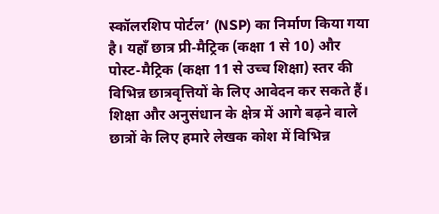स्कॉलरशिप पोर्टल’ (NSP) का निर्माण किया गया है। यहाँ छात्र प्री-मैट्रिक (कक्षा 1 से 10) और पोस्ट-मैट्रिक (कक्षा 11 से उच्च शिक्षा) स्तर की विभिन्न छात्रवृत्तियों के लिए आवेदन कर सकते हैं। शिक्षा और अनुसंधान के क्षेत्र में आगे बढ़ने वाले छात्रों के लिए हमारे लेखक कोश में विभिन्न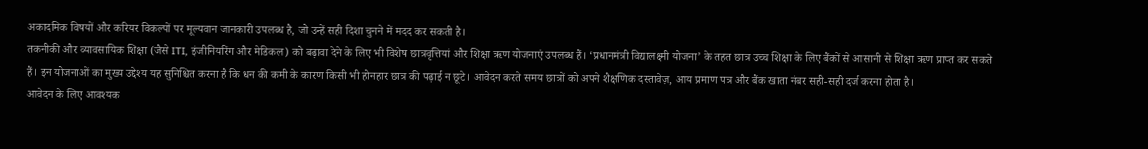अकादमिक विषयों और करियर विकल्पों पर मूल्यवान जानकारी उपलब्ध है, जो उन्हें सही दिशा चुनने में मदद कर सकती है।
तकनीकी और व्यावसायिक शिक्षा (जैसे ITI, इंजीनियरिंग और मेडिकल) को बढ़ावा देने के लिए भी विशेष छात्रवृत्तियां और शिक्षा ऋण योजनाएं उपलब्ध हैं। ‘प्रधानमंत्री विद्यालक्ष्मी योजना’ के तहत छात्र उच्च शिक्षा के लिए बैंकों से आसानी से शिक्षा ऋण प्राप्त कर सकते हैं। इन योजनाओं का मुख्य उद्देश्य यह सुनिश्चित करना है कि धन की कमी के कारण किसी भी होनहार छात्र की पढ़ाई न छूटे। आवेदन करते समय छात्रों को अपने शैक्षणिक दस्तावेज़, आय प्रमाण पत्र और बैंक खाता नंबर सही-सही दर्ज करना होता है।
आवेदन के लिए आवश्यक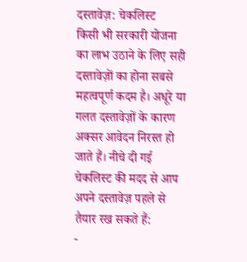दस्तावेज़: चेकलिस्ट
किसी भी सरकारी योजना का लाभ उठाने के लिए सही दस्तावेज़ों का होना सबसे महत्वपूर्ण कदम है। अधूरे या गलत दस्तावेज़ों के कारण अक्सर आवेदन निरस्त हो जाते हैं। नीचे दी गई चेकलिस्ट की मदद से आप अपने दस्तावेज़ पहले से तैयार रख सकते हैं:
-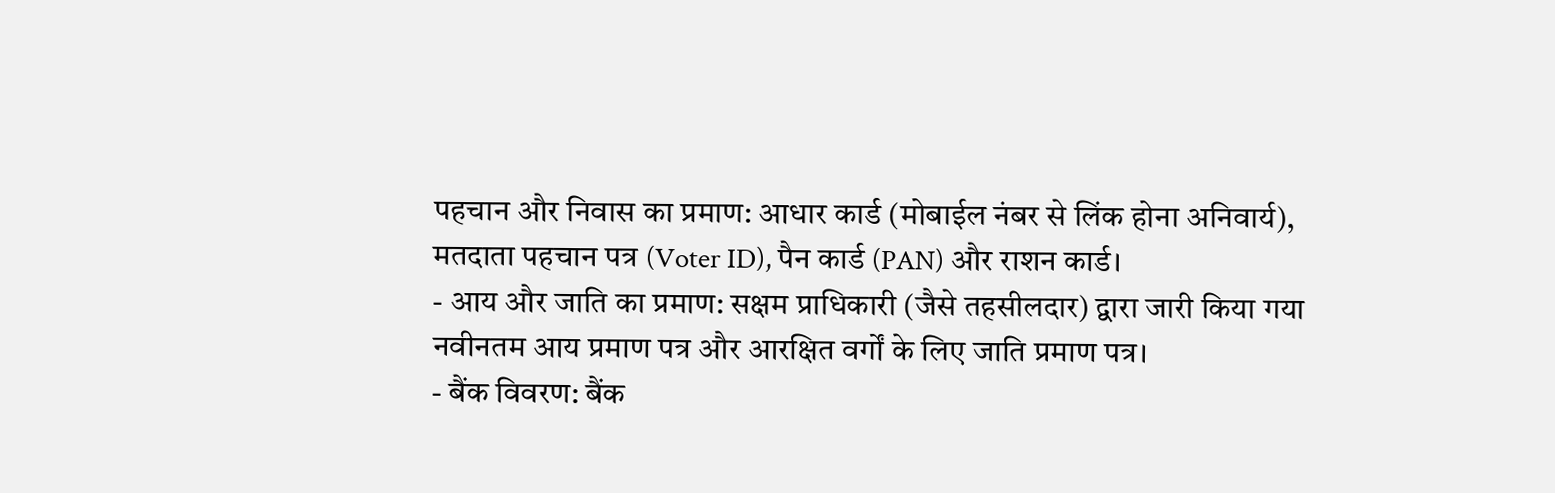पहचान और निवास का प्रमाण: आधार कार्ड (मोबाईल नंबर से लिंक होना अनिवार्य), मतदाता पहचान पत्र (Voter ID), पैन कार्ड (PAN) और राशन कार्ड।
- आय और जाति का प्रमाण: सक्षम प्राधिकारी (जैसे तहसीलदार) द्वारा जारी किया गया नवीनतम आय प्रमाण पत्र और आरक्षित वर्गों के लिए जाति प्रमाण पत्र।
- बैंक विवरण: बैंक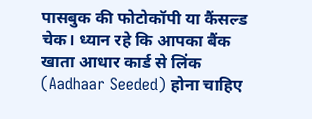पासबुक की फोटोकॉपी या कैंसल्ड चेक। ध्यान रहे कि आपका बैंक खाता आधार कार्ड से लिंक (Aadhaar Seeded) होना चाहिए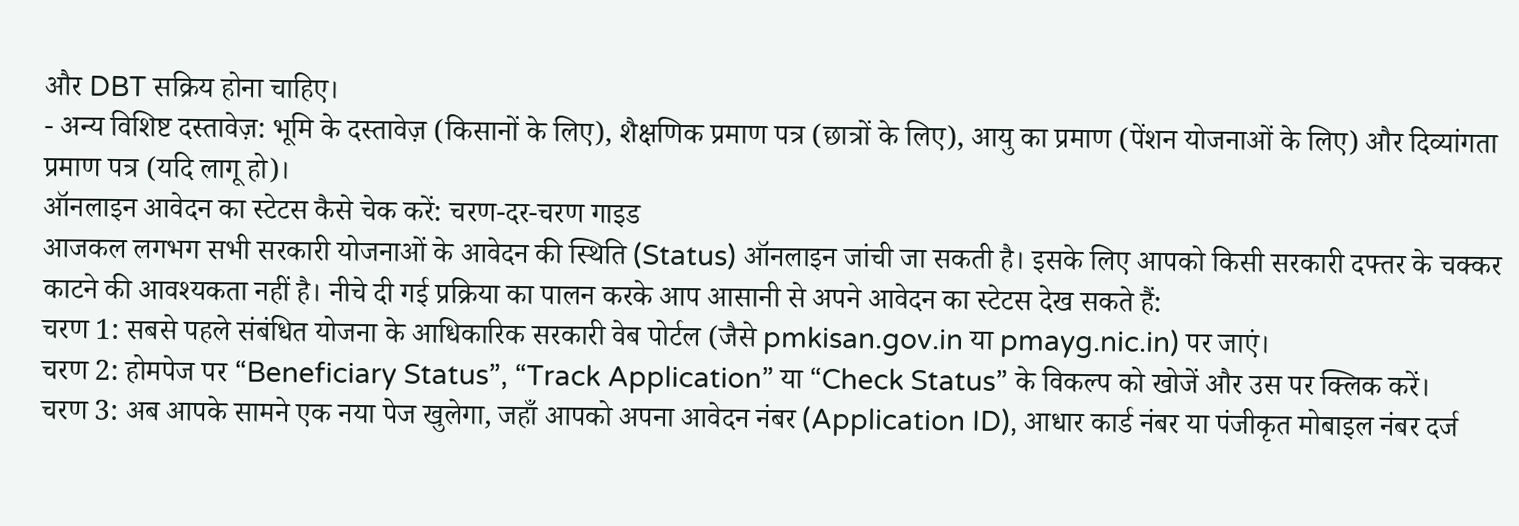और DBT सक्रिय होना चाहिए।
- अन्य विशिष्ट दस्तावेज़: भूमि के दस्तावेज़ (किसानों के लिए), शैक्षणिक प्रमाण पत्र (छात्रों के लिए), आयु का प्रमाण (पेंशन योजनाओं के लिए) और दिव्यांगता प्रमाण पत्र (यदि लागू हो)।
ऑनलाइन आवेदन का स्टेटस कैसे चेक करें: चरण-दर-चरण गाइड
आजकल लगभग सभी सरकारी योजनाओं के आवेदन की स्थिति (Status) ऑनलाइन जांची जा सकती है। इसके लिए आपको किसी सरकारी दफ्तर के चक्कर काटने की आवश्यकता नहीं है। नीचे दी गई प्रक्रिया का पालन करके आप आसानी से अपने आवेदन का स्टेटस देख सकते हैं:
चरण 1: सबसे पहले संबंधित योजना के आधिकारिक सरकारी वेब पोर्टल (जैसे pmkisan.gov.in या pmayg.nic.in) पर जाएं।
चरण 2: होमपेज पर “Beneficiary Status”, “Track Application” या “Check Status” के विकल्प को खोजें और उस पर क्लिक करें।
चरण 3: अब आपके सामने एक नया पेज खुलेगा, जहाँ आपको अपना आवेदन नंबर (Application ID), आधार कार्ड नंबर या पंजीकृत मोबाइल नंबर दर्ज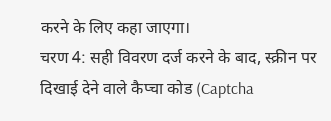करने के लिए कहा जाएगा।
चरण 4: सही विवरण दर्ज करने के बाद, स्क्रीन पर दिखाई देने वाले कैप्चा कोड (Captcha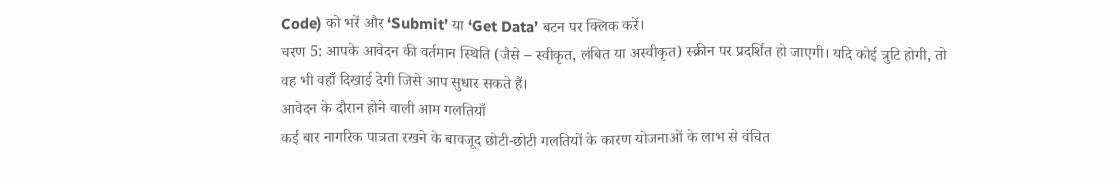Code) को भरें और ‘Submit’ या ‘Get Data’ बटन पर क्लिक करें।
चरण 5: आपके आवेदन की वर्तमान स्थिति (जैसे – स्वीकृत, लंबित या अस्वीकृत) स्क्रीन पर प्रदर्शित हो जाएगी। यदि कोई त्रुटि होगी, तो वह भी वहाँ दिखाई देगी जिसे आप सुधार सकते हैं।
आवेदन के दौरान होने वाली आम गलतियाँ
कई बार नागरिक पात्रता रखने के बावजूद छोटी-छोटी गलतियों के कारण योजनाओं के लाभ से वंचित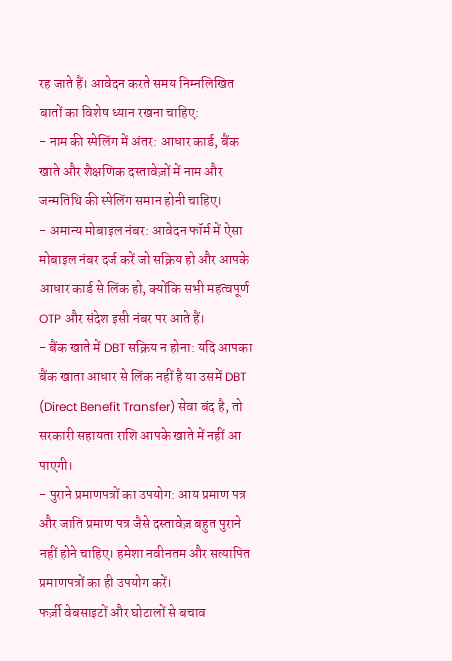रह जाते हैं। आवेदन करते समय निम्नलिखित बातों का विशेष ध्यान रखना चाहिए:
- नाम की स्पेलिंग में अंतर: आधार कार्ड, बैंक खाते और शैक्षणिक दस्तावेज़ों में नाम और जन्मतिथि की स्पेलिंग समान होनी चाहिए।
- अमान्य मोबाइल नंबर: आवेदन फॉर्म में ऐसा मोबाइल नंबर दर्ज करें जो सक्रिय हो और आपके आधार कार्ड से लिंक हो, क्योंकि सभी महत्वपूर्ण OTP और संदेश इसी नंबर पर आते हैं।
- बैंक खाते में DBT सक्रिय न होना: यदि आपका बैंक खाता आधार से लिंक नहीं है या उसमें DBT (Direct Benefit Transfer) सेवा बंद है, तो सरकारी सहायता राशि आपके खाते में नहीं आ पाएगी।
- पुराने प्रमाणपत्रों का उपयोग: आय प्रमाण पत्र और जाति प्रमाण पत्र जैसे दस्तावेज़ बहुत पुराने नहीं होने चाहिए। हमेशा नवीनतम और सत्यापित प्रमाणपत्रों का ही उपयोग करें।
फर्ज़ी वेबसाइटों और घोटालों से बचाव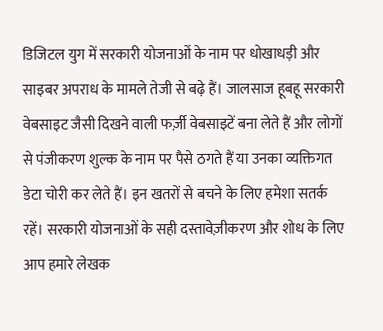डिजिटल युग में सरकारी योजनाओं के नाम पर धोखाधड़ी और साइबर अपराध के मामले तेजी से बढ़े हैं। जालसाज हूबहू सरकारी वेबसाइट जैसी दिखने वाली फर्ज़ी वेबसाइटें बना लेते हैं और लोगों से पंजीकरण शुल्क के नाम पर पैसे ठगते हैं या उनका व्यक्तिगत डेटा चोरी कर लेते हैं। इन खतरों से बचने के लिए हमेशा सतर्क रहें। सरकारी योजनाओं के सही दस्तावेज़ीकरण और शोध के लिए आप हमारे लेखक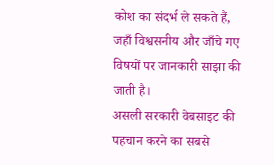कोश का संदर्भ ले सकते हैं, जहाँ विश्वसनीय और जाँचे गए विषयों पर जानकारी साझा की जाती है।
असली सरकारी वेबसाइट की पहचान करने का सबसे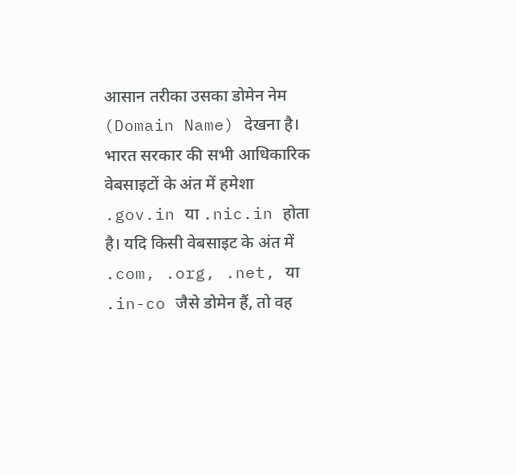आसान तरीका उसका डोमेन नेम (Domain Name) देखना है। भारत सरकार की सभी आधिकारिक वेबसाइटों के अंत में हमेशा .gov.in या .nic.in होता है। यदि किसी वेबसाइट के अंत में .com, .org, .net, या .in-co जैसे डोमेन हैं, तो वह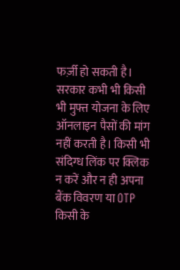फर्ज़ी हो सकती है। सरकार कभी भी किसी भी मुफ्त योजना के लिए ऑनलाइन पैसों की मांग नहीं करती है। किसी भी संदिग्ध लिंक पर क्लिक न करें और न ही अपना बैंक विवरण या OTP किसी के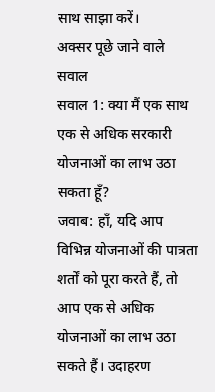साथ साझा करें।
अक्सर पूछे जाने वाले सवाल
सवाल 1: क्या मैं एक साथ एक से अधिक सरकारी योजनाओं का लाभ उठा सकता हूँ?
जवाब: हाँ, यदि आप विभिन्न योजनाओं की पात्रता शर्तों को पूरा करते हैं, तो आप एक से अधिक योजनाओं का लाभ उठा सकते हैं। उदाहरण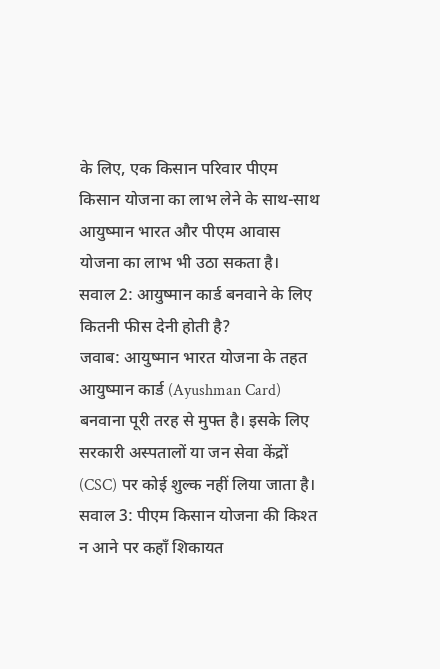के लिए, एक किसान परिवार पीएम किसान योजना का लाभ लेने के साथ-साथ आयुष्मान भारत और पीएम आवास योजना का लाभ भी उठा सकता है।
सवाल 2: आयुष्मान कार्ड बनवाने के लिए कितनी फीस देनी होती है?
जवाब: आयुष्मान भारत योजना के तहत आयुष्मान कार्ड (Ayushman Card) बनवाना पूरी तरह से मुफ्त है। इसके लिए सरकारी अस्पतालों या जन सेवा केंद्रों (CSC) पर कोई शुल्क नहीं लिया जाता है।
सवाल 3: पीएम किसान योजना की किश्त न आने पर कहाँ शिकायत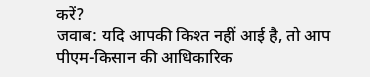करें?
जवाब: यदि आपकी किश्त नहीं आई है, तो आप पीएम-किसान की आधिकारिक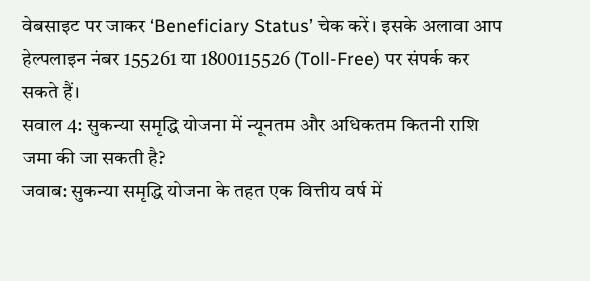वेबसाइट पर जाकर ‘Beneficiary Status’ चेक करें। इसके अलावा आप हेल्पलाइन नंबर 155261 या 1800115526 (Toll-Free) पर संपर्क कर सकते हैं।
सवाल 4: सुकन्या समृद्धि योजना में न्यूनतम और अधिकतम कितनी राशि जमा की जा सकती है?
जवाब: सुकन्या समृद्धि योजना के तहत एक वित्तीय वर्ष में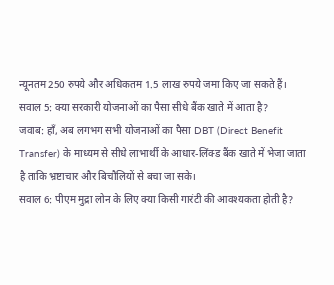न्यूनतम 250 रुपये और अधिकतम 1.5 लाख रुपये जमा किए जा सकते हैं।
सवाल 5: क्या सरकारी योजनाओं का पैसा सीधे बैंक खाते में आता है?
जवाब: हाँ, अब लगभग सभी योजनाओं का पैसा DBT (Direct Benefit Transfer) के माध्यम से सीधे लाभार्थी के आधार-लिंक्ड बैंक खाते में भेजा जाता है ताकि भ्रष्टाचार और बिचौलियों से बचा जा सके।
सवाल 6: पीएम मुद्रा लोन के लिए क्या किसी गारंटी की आवश्यकता होती है?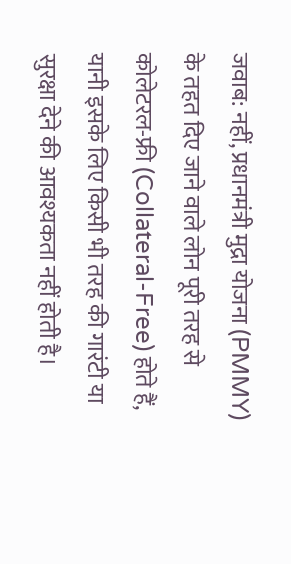जवाब: नहीं, प्रधानमंत्री मुद्रा योजना (PMMY) के तहत दिए जाने वाले लोन पूरी तरह से कोलेटरल-फ्री (Collateral-Free) होते हैं, यानी इसके लिए किसी भी तरह की गारंटी या सुरक्षा देने की आवश्यकता नहीं होती है।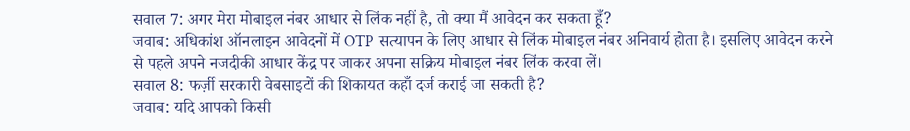सवाल 7: अगर मेरा मोबाइल नंबर आधार से लिंक नहीं है, तो क्या मैं आवेदन कर सकता हूँ?
जवाब: अधिकांश ऑनलाइन आवेदनों में OTP सत्यापन के लिए आधार से लिंक मोबाइल नंबर अनिवार्य होता है। इसलिए आवेदन करने से पहले अपने नजदीकी आधार केंद्र पर जाकर अपना सक्रिय मोबाइल नंबर लिंक करवा लें।
सवाल 8: फर्ज़ी सरकारी वेबसाइटों की शिकायत कहाँ दर्ज कराई जा सकती है?
जवाब: यदि आपको किसी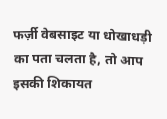फर्ज़ी वेबसाइट या धोखाधड़ी का पता चलता है, तो आप इसकी शिकायत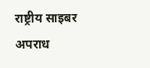राष्ट्रीय साइबर अपराध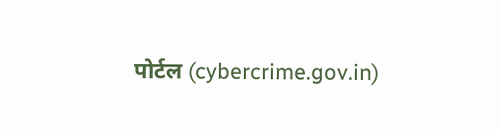पोर्टल (cybercrime.gov.in)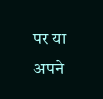पर या अपने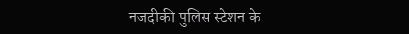नजदीकी पुलिस स्टेशन के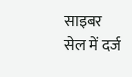साइबर सेल में दर्ज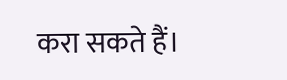करा सकते हैं।